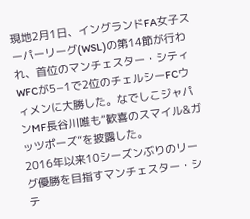現地2月1日、イングランドFA女子スーパーリーグ(WSL)の第14節が行われ、首位のマンチェスター・シティWFCが5−1で2位のチェルシーFCウィメンに大勝した。なでしこジャパンMF長谷川唯も“歓喜のスマイル&ガッツポーズ”を披露した。
2016年以来10シーズンぶりのリーグ優勝を目指すマンチェスター・シテ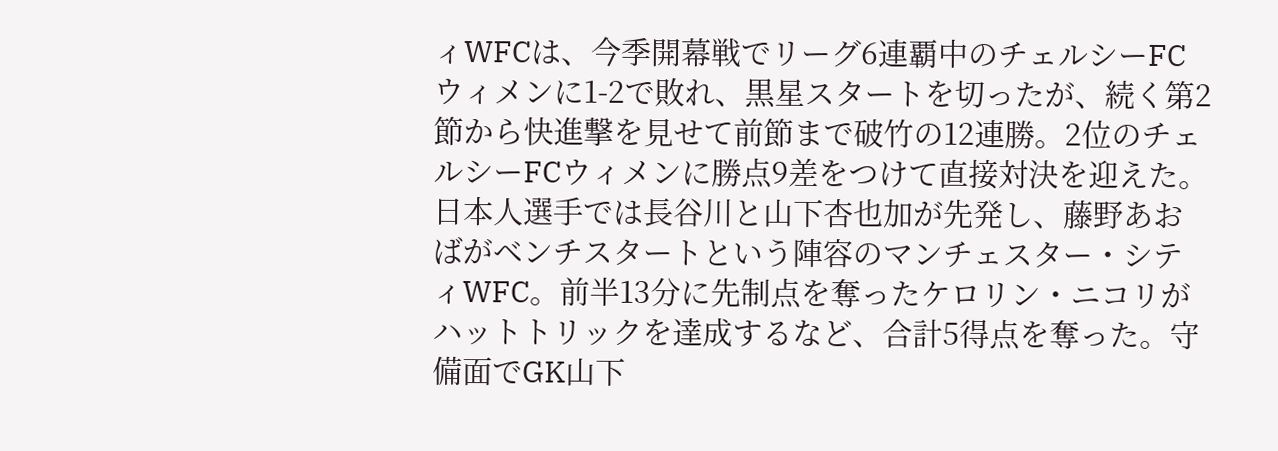ィWFCは、今季開幕戦でリーグ6連覇中のチェルシーFCウィメンに1-2で敗れ、黒星スタートを切ったが、続く第2節から快進撃を見せて前節まで破竹の12連勝。2位のチェルシーFCウィメンに勝点9差をつけて直接対決を迎えた。
日本人選手では長谷川と山下杏也加が先発し、藤野あおばがベンチスタートという陣容のマンチェスター・シティWFC。前半13分に先制点を奪ったケロリン・ニコリがハットトリックを達成するなど、合計5得点を奪った。守備面でGK山下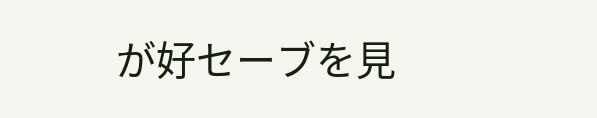が好セーブを見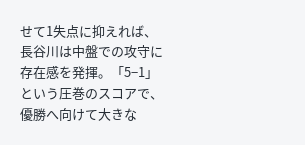せて1失点に抑えれば、長谷川は中盤での攻守に存在感を発揮。「5−1」という圧巻のスコアで、優勝へ向けて大きな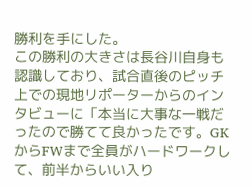勝利を手にした。
この勝利の大きさは長谷川自身も認識しており、試合直後のピッチ上での現地リポーターからのインタビューに「本当に大事な一戦だったので勝てて良かったです。GKからFWまで全員がハードワークして、前半からいい入り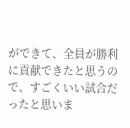ができて、全員が勝利に貢献できたと思うので、すごくいい試合だったと思いま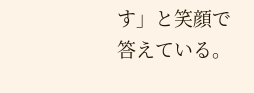す」と笑顔で答えている。